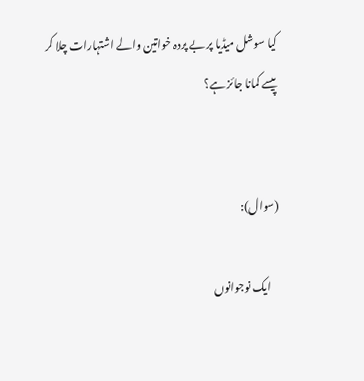کیا سوشل میڈیا پر بے پردہ خواتین والے اشتہارات چلا کر پیسے کمانا جائز ہے؟


(سوال):

    ایک نوجوانوں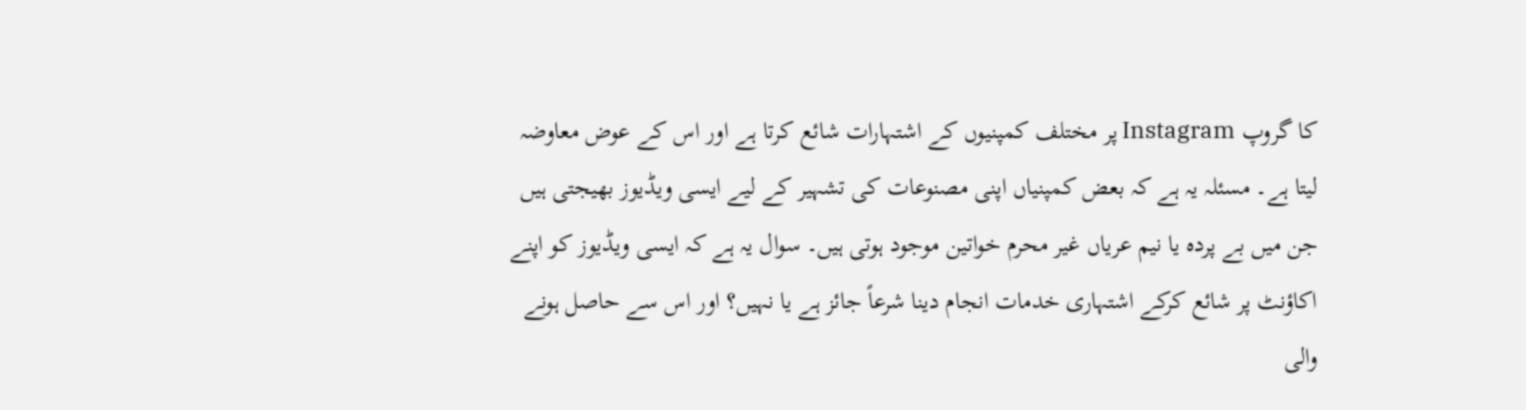کا گروپ Instagram پر مختلف کمپنیوں کے اشتہارات شائع کرتا ہے اور اس کے عوض معاوضہ لیتا ہے۔ مسئلہ یہ ہے کہ بعض کمپنیاں اپنی مصنوعات کی تشہیر کے لیے ایسی ویڈیوز بھیجتی ہیں جن میں بے پردہ یا نیم عریاں غیر محرم خواتین موجود ہوتی ہیں۔ سوال یہ ہے کہ ایسی ویڈیوز کو اپنے اکاؤنٹ پر شائع کرکے اشتہاری خدمات انجام دینا شرعاً جائز ہے یا نہیں؟ اور اس سے حاصل ہونے والی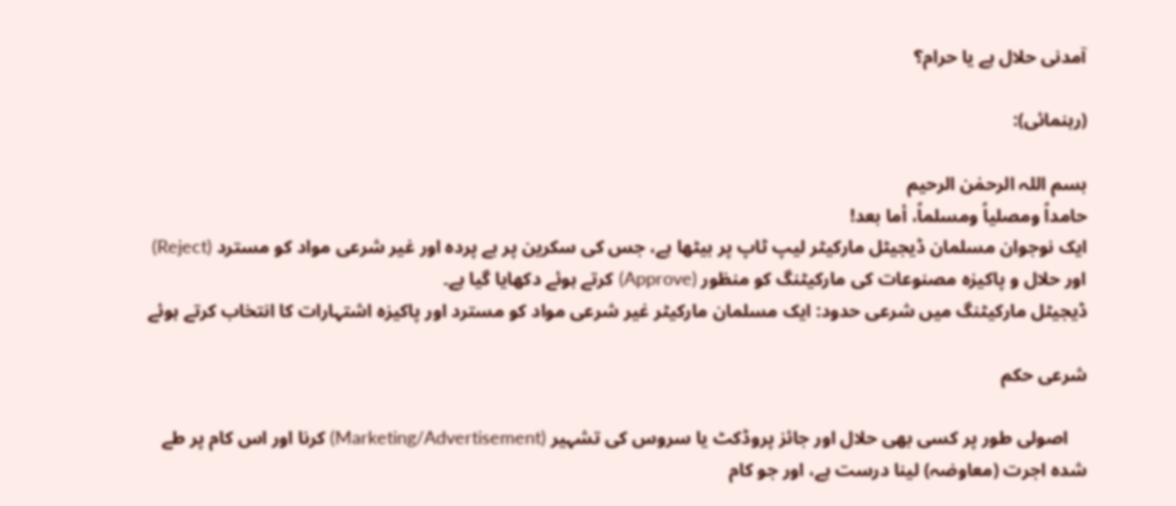آمدنی حلال ہے یا حرام؟

(رہنمائی):

بسم اللہ الرحمٰن الرحیم
حامداً ومصلیاً ومسلماً، أما بعد!
ایک نوجوان مسلمان ڈیجیٹل مارکیٹر لیپ ٹاپ پر بیٹھا ہے، جس کی سکرین پر بے پردہ اور غیر شرعی مواد کو مسترد (Reject) اور حلال و پاکیزہ مصنوعات کی مارکیٹنگ کو منظور (Approve) کرتے ہوئے دکھایا گیا ہے۔
ڈیجیٹل مارکیٹنگ میں شرعی حدود: ایک مسلمان مارکیٹر غیر شرعی مواد کو مسترد اور پاکیزہ اشتہارات کا انتخاب کرتے ہوئے

شرعی حکم

    اصولی طور پر کسی بھی حلال اور جائز پروڈکٹ یا سروس کی تشہیر (Marketing/Advertisement) کرنا اور اس کام پر طے شدہ اجرت (معاوضہ) لینا درست ہے، اور جو کام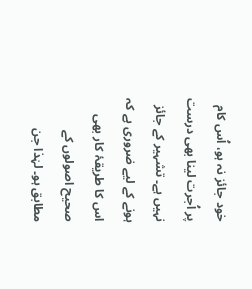خود جائز نہ ہو، اُس کام پر اُجرت لینا بھی درست نہیں ہے۔ تشہیر کے جائز ہونے کے لیے ضروری ہے کہ اس کا طریقۂ کار بھی صحیح اصولوں کے مطابق ہو۔ لہٰذا جن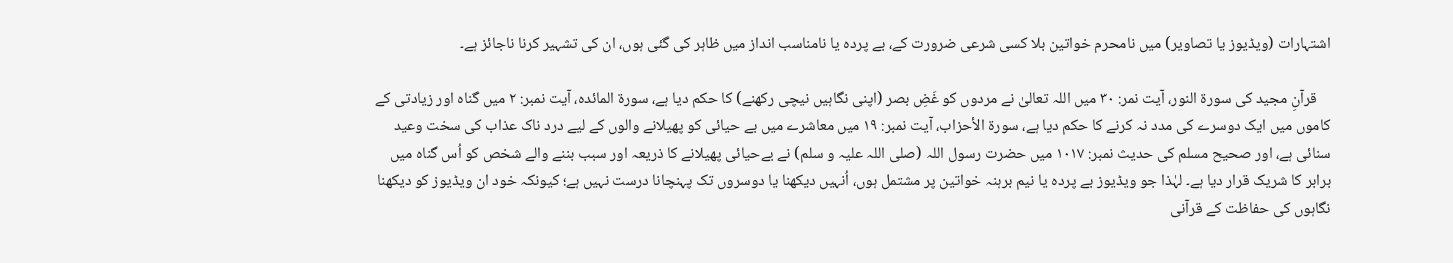اشتہارات (ویڈیوز یا تصاویر) میں نامحرم خواتین بلا کسی شرعی ضرورت کے، بے پردہ یا نامناسب انداز میں ظاہر کی گئی ہوں، ان کی تشہیر کرنا ناجائز ہے۔

    قرآنِ مجید کی سورۃ النور، آیت نمر: ۳۰ میں اللہ تعالیٰ نے مردوں کو غَضِ بصر (اپنی نگاہیں نیچی رکھنے) کا حکم دیا ہے، سورۃ المائدہ، آیت نمبر: ۲ میں گناہ اور زیادتی کے کاموں میں ایک دوسرے کی مدد نہ کرنے کا حکم دیا ہے، سورۃ الأحزاب، آیت نمبر: ۱۹ میں معاشرے میں بے حیائی کو پھیلانے والوں کے لیے درد ناک عذاب کی سخت وعید سنائی ہے، اور صحیح مسلم کی حدیث نمبر: ۱۰۱۷ میں حضرت رسول اللہ (صلی اللہ علیہ و سلم) نے بےحیائی پھیلانے کا ذریعہ اور سبب بننے والے شخص کو اُس گناہ میں برابر کا شریک قرار دیا ہے۔ لہٰذا جو ویڈیوز بے پردہ یا نیم برہنہ خواتین پر مشتمل ہوں، اُنہیں دیکھنا یا دوسروں تک پہنچانا درست نہیں ہے؛ کیونکہ خود ان ویڈیوز کو دیکھنا نگاہوں کی حفاظت کے قرآنی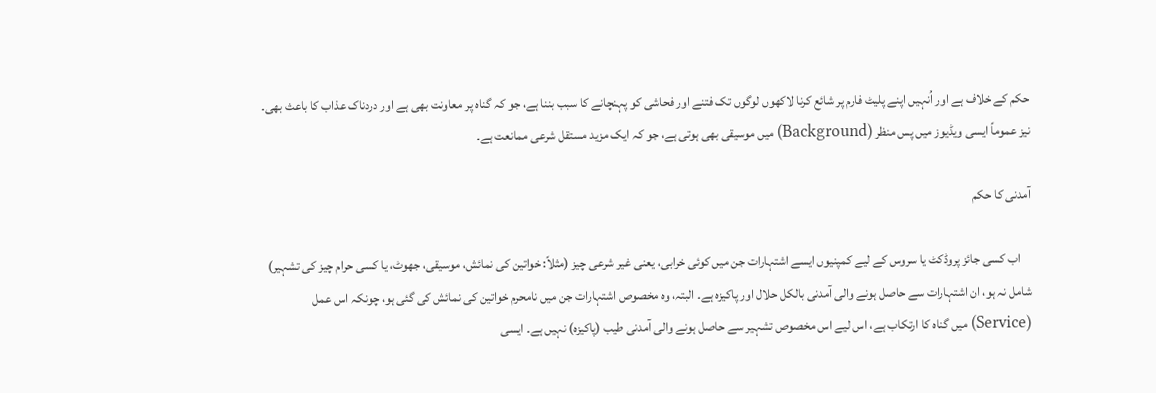حکم کے خلاف ہے اور اُنہیں اپنے پلیٹ فارم پر شائع کرنا لاکھوں لوگوں تک فتنے اور فحاشی کو پہنچانے کا سبب بننا ہے، جو کہ گناہ پر معاونت بھی ہے اور دردناک عذاب کا باعث بھی۔ نیز عموماً ایسی ویڈیوز میں پس منظر (Background) میں موسیقی بھی ہوتی ہے، جو کہ ایک مزید مستقل شرعی ممانعت ہے۔

آمدنی کا حکم

    اب کسی جائز پروڈکٹ یا سروس کے لیے کمپنیوں ایسے اشتہارات جن میں کوئی خرابی، یعنی غیر شرعی چیز (مثلاً: خواتین کی نمائش، موسیقی، جھوٹ، یا کسی حرام چیز کی تشہیر) شامل نہ ہو، ان اشتہارات سے حاصل ہونے والی آمدنی بالکل حلال اور پاکیزہ ہے۔ البتہ، وہ مخصوص اشتہارات جن میں نامحرم خواتین کی نمائش کی گئی ہو، چونکہ اس عمل (Service) میں گناہ کا ارتکاب ہے، اس لیے اس مخصوص تشہیر سے حاصل ہونے والی آمدنی طیب (پاکیزہ) نہیں ہے۔ ایسی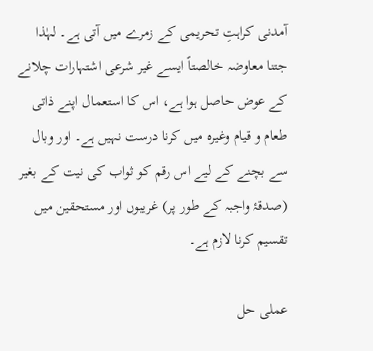آمدنی کراہتِ تحریمی کے زمرے میں آتی ہے۔ لہٰذا جتنا معاوضہ خالصتاً ایسے غیر شرعی اشتہارات چلانے کے عوض حاصل ہوا ہے، اس کا استعمال اپنے ذاتی طعام و قیام وغیرہ میں کرنا درست نہیں ہے۔ اور وبال سے بچنے کے لیے اس رقم کو ثواب کی نیت کے بغیر (صدقۂ واجبہ کے طور پر) غریبوں اور مستحقین میں تقسیم کرنا لازم ہے۔

عملی حل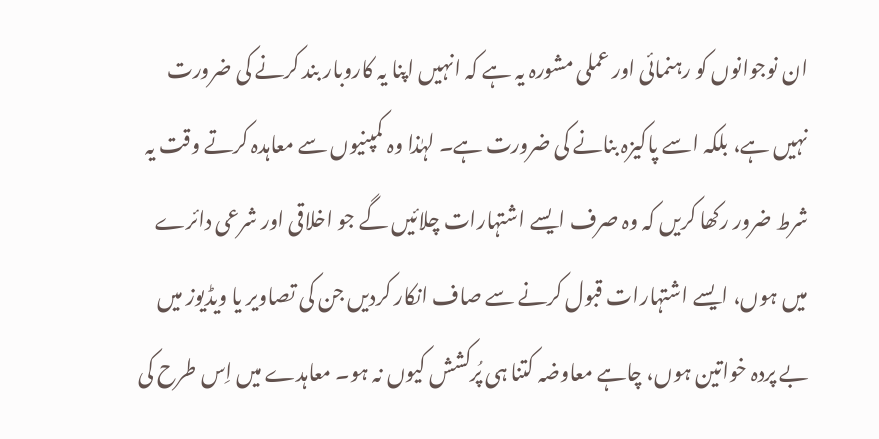ان نوجوانوں کو رہنمائی اور عملی مشورہ یہ ہے کہ انہیں اپنا یہ کاروبار بند کرنے کی ضرورت نہیں ہے، بلکہ اسے پاکیزہ بنانے کی ضرورت ہے۔ لہٰذا وہ کمپنیوں سے معاہدہ کرتے وقت یہ شرط ضرور رکھا کریں کہ وہ صرف ایسے اشتہارات چلائیں گے جو اخلاقی اور شرعی دائرے میں ہوں، ایسے اشتہارات قبول کرنے سے صاف انکار کردیں جن کی تصاویر یا ویڈیوز میں بے پردہ خواتین ہوں، چاہے معاوضہ کتنا ہی پُرکشش کیوں نہ ہو۔ معاہدے میں اِس طرح کی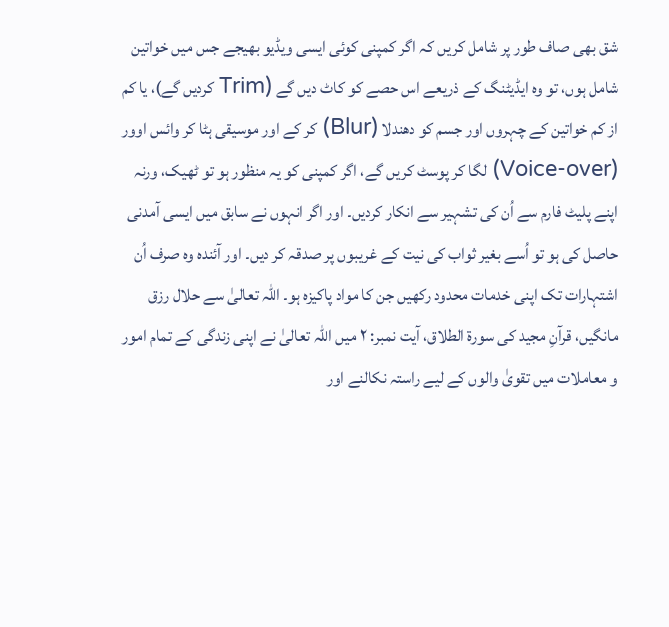شق بھی صاف طور پر شامل کریں کہ اگر کمپنی کوئی ایسی ویڈیو بھیجے جس میں خواتین شامل ہوں، تو وہ ایڈیٹنگ کے ذریعے اس حصے کو کاٹ دیں گے (Trim کردیں گے)، یا کم از کم خواتین کے چہروں اور جسم کو دھندلا (Blur) کر کے اور موسیقی ہٹا کر وائس اوور (Voice-over) لگا کر پوسٹ کریں گے، اگر کمپنی کو یہ منظور ہو تو ٹھیک، ورنہ اپنے پلیٹ فارم سے اُن کی تشہیر سے انکار کردیں۔ اور اگر انہوں نے سابق میں ایسی آمدنی حاصل کی ہو تو اُسے بغیر ثواب کی نیت کے غریبوں پر صدقہ کر دیں۔ اور آئندہ وہ صرف اُن اشتہارات تک اپنی خدمات محدود رکھیں جن کا مواد پاکیزہ ہو۔ اللہ تعالیٰ سے حلال رزق مانگیں، قرآنِ مجید کی سورۃ الطلاق، آیت نمبر: ۲ میں اللہ تعالیٰ نے اپنی زندگی کے تمام امور و معاملات میں تقویٰ والوں کے لیے راستہ نکالنے اور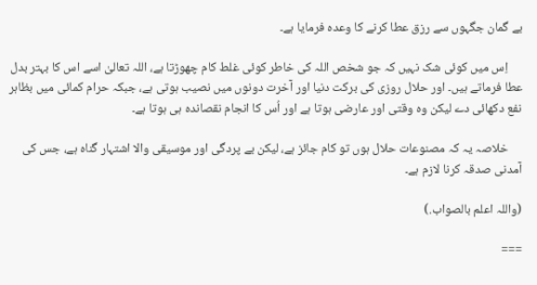بے گمان جگہوں سے رزق عطا کرنے کا وعدہ فرمایا ہے۔

     اِس میں کوئی شک نہیں کہ جو شخص اللہ کی خاطر کوئی غلط کام چھوڑتا ہے، اللہ تعالیٰ اسے اس کا بہتر بدل عطا فرماتے ہیں۔ اور حلال روزی کی برکت دنیا اور آخرت دونوں میں نصیب ہوتی ہے، جبکہ حرام کمائی میں بظاہر نفع دکھائی دے لیکن وہ وقتی اور عارضی ہوتا ہے اور اُس کا انجام نقصاندہ ہی ہوتا ہے۔

     خلاصہ یہ کہ مصنوعات حلال ہوں تو کام جائز ہے، لیکن بے پردگی اور موسیقی والا اشتہار گناہ ہے، جس کی آمدنی صدقہ کرنا لازم ہے۔

(واللہ اعلم بالصواب.)

===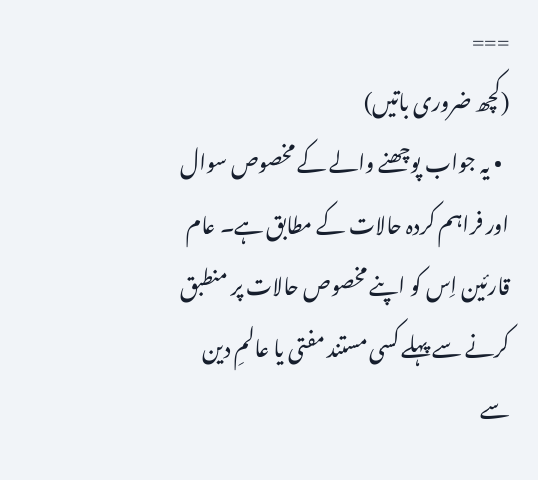===
(کچھ ضروری باتیں)
  • یہ جواب پوچھنے والے کے مخصوص سوال اور فراہم کردہ حالات کے مطابق ہے۔ عام قارئین اِس کو اپنے مخصوص حالات پر منطبق کرنے سے پہلے کسی مستند مفتی یا عالمِ دین سے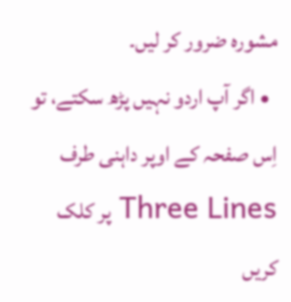مشورہ ضرور کر لیں۔
  • اگر آپ اردو نہیں پڑھ سکتے، تو اِس صفحہ کے اوپر داہنی طرف Three Lines پر کلک کریں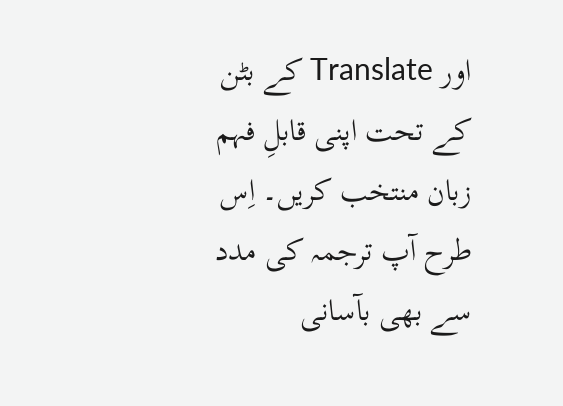اور Translate کے بٹن کے تحت اپنی قابلِ فہم زبان منتخب کریں۔ اِس طرح آپ ترجمہ کی مدد سے بھی بآسانی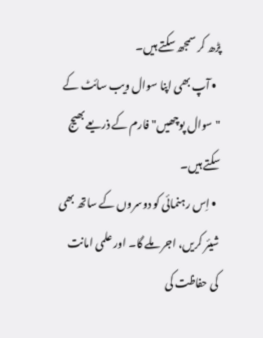پڑھ کر سمجھ سکتے ہیں۔
  • آپ بھی اپنا سوال ویب سائٹ کے "سوال پوچھیں" فارم کے ذریعے بھیج سکتے ہیں۔
  • اِس رہنمائی کو دوسروں کے ساتھ بھی شیئر کریں، اجر ملے گا۔ اور علمی امانت کی حفاظت کی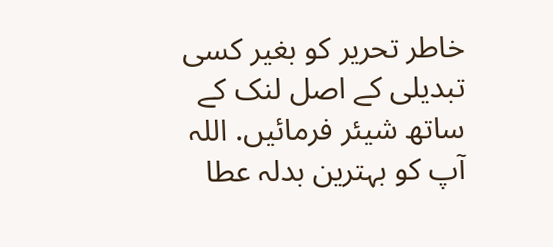خاطر تحریر کو بغیر کسی تبدیلی کے اصل لنک کے ساتھ شیئر فرمائیں. اللہ آپ کو بہترین بدلہ عطا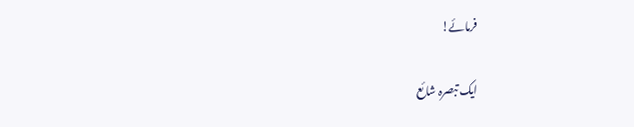فرمائے!

ایک تبصرہ شائع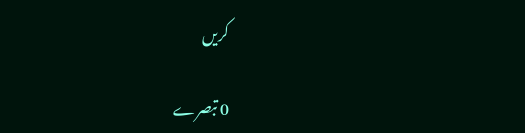کریں

0 تبصرے